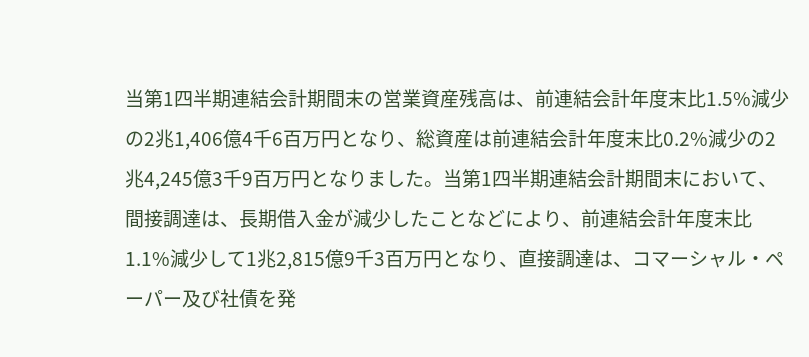当第1四半期連結会計期間末の営業資産残高は、前連結会計年度末比1.5%減少の2兆1,406億4千6百万円となり、総資産は前連結会計年度末比0.2%減少の2兆4,245億3千9百万円となりました。当第1四半期連結会計期間末において、間接調達は、長期借入金が減少したことなどにより、前連結会計年度末比1.1%減少して1兆2,815億9千3百万円となり、直接調達は、コマーシャル・ペーパー及び社債を発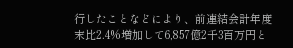行したことなどにより、前連結会計年度末比2.4%増加して6,857億2千3百万円と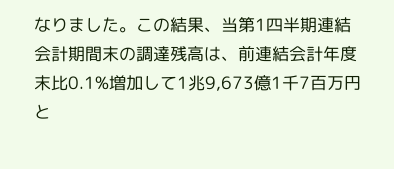なりました。この結果、当第1四半期連結会計期間末の調達残高は、前連結会計年度末比0.1%増加して1兆9,673億1千7百万円と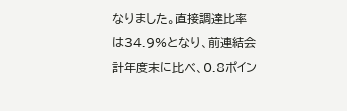なりました。直接調達比率は34.9%となり、前連結会計年度末に比べ、0.8ポイン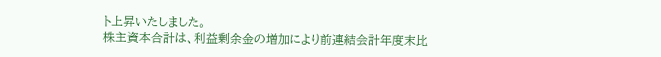ト上昇いたしました。
株主資本合計は、利益剰余金の増加により前連結会計年度末比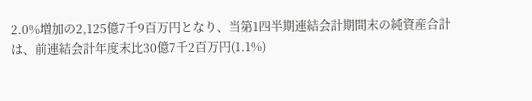2.0%増加の2,125億7千9百万円となり、当第1四半期連結会計期間末の純資産合計は、前連結会計年度末比30億7千2百万円(1.1%)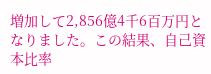増加して2,856億4千6百万円となりました。この結果、自己資本比率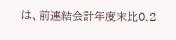は、前連結会計年度末比0.2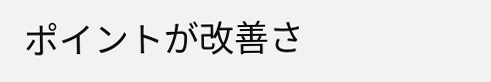ポイントが改善さ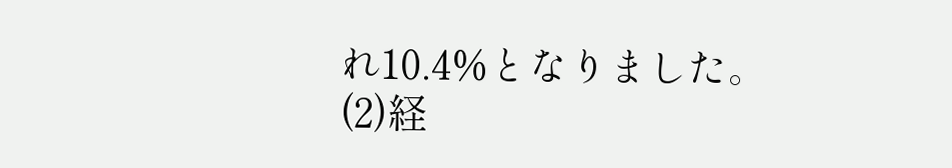れ10.4%となりました。
(2)経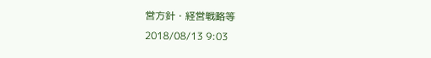営方針・経営戦略等
2018/08/13 9:03